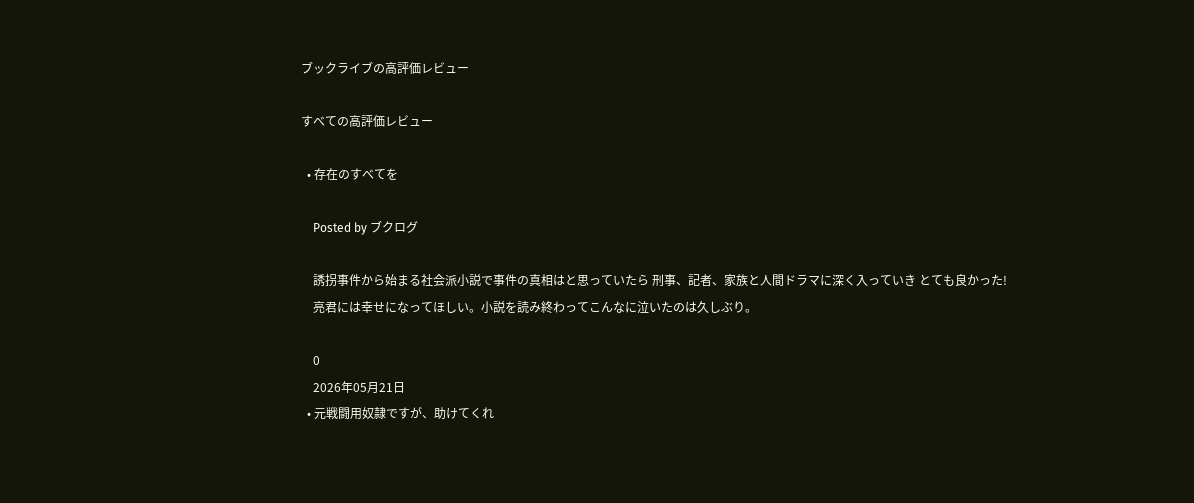ブックライブの高評価レビュー

すべての高評価レビュー

  • 存在のすべてを

    Posted by ブクログ

    誘拐事件から始まる社会派小説で事件の真相はと思っていたら 刑事、記者、家族と人間ドラマに深く入っていき とても良かった!
    亮君には幸せになってほしい。小説を読み終わってこんなに泣いたのは久しぶり。

    0
    2026年05月21日
  • 元戦闘用奴隷ですが、助けてくれ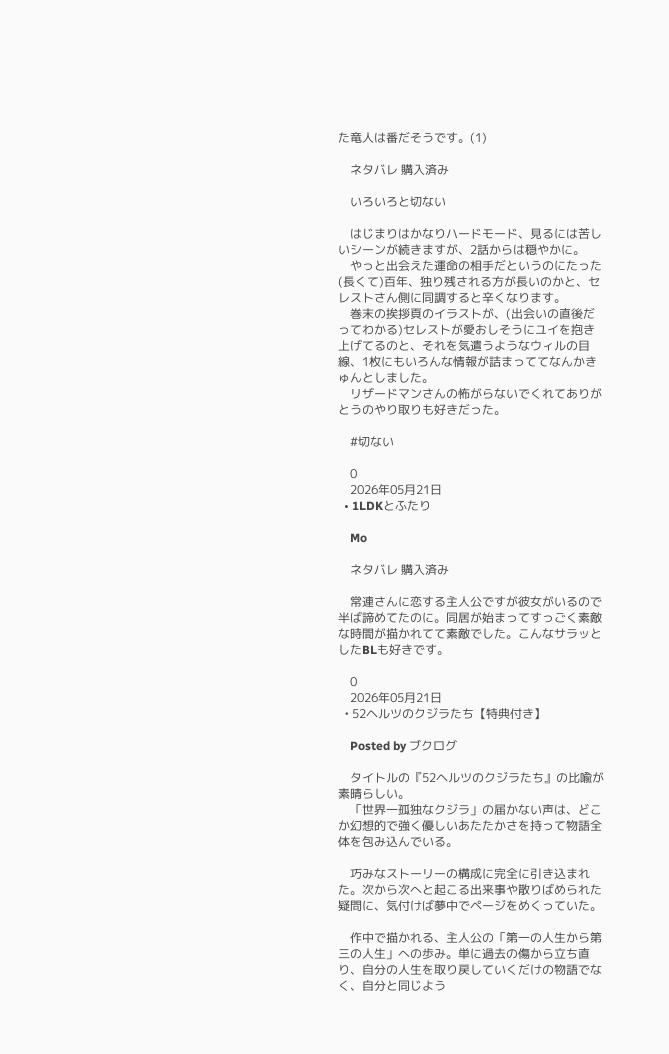た竜人は番だそうです。(1)

    ネタバレ 購入済み

    いろいろと切ない

    はじまりはかなりハードモード、見るには苦しいシーンが続きますが、2話からは穏やかに。
    やっと出会えた運命の相手だというのにたった(長くて)百年、独り残される方が長いのかと、セレストさん側に同調すると辛くなります。
    巻末の挨拶頁のイラストが、(出会いの直後だってわかる)セレストが愛おしそうにユイを抱き上げてるのと、それを気遣うようなウィルの目線、1枚にもいろんな情報が詰まっててなんかきゅんとしました。
    リザードマンさんの怖がらないでくれてありがとうのやり取りも好きだった。

    #切ない

    0
    2026年05月21日
  • 1LDKとふたり

    Mo

    ネタバレ 購入済み

    常連さんに恋する主人公ですが彼女がいるので半ば諦めてたのに。同居が始まってすっごく素敵な時間が描かれてて素敵でした。こんなサラッとしたBLも好きです。

    0
    2026年05月21日
  • 52ヘルツのクジラたち【特典付き】

    Posted by ブクログ

    タイトルの『52ヘルツのクジラたち』の比喩が素晴らしい。
    「世界一孤独なクジラ」の届かない声は、どこか幻想的で強く優しいあたたかさを持って物語全体を包み込んでいる。

    巧みなストーリーの構成に完全に引き込まれた。次から次へと起こる出来事や散りばめられた疑問に、気付けば夢中でページをめくっていた。

    作中で描かれる、主人公の「第一の人生から第三の人生」への歩み。単に過去の傷から立ち直り、自分の人生を取り戻していくだけの物語でなく、自分と同じよう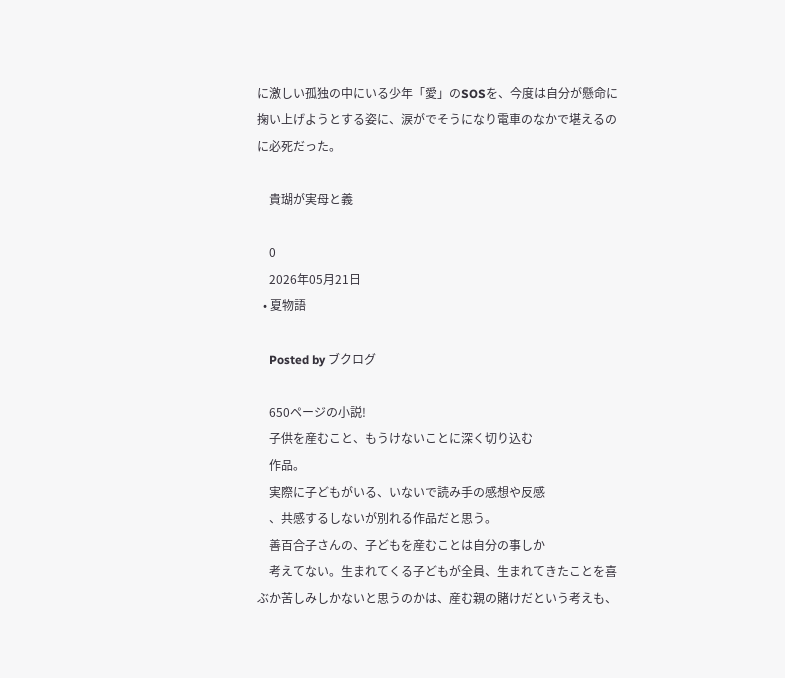に激しい孤独の中にいる少年「愛」のSOSを、今度は自分が懸命に掬い上げようとする姿に、涙がでそうになり電車のなかで堪えるのに必死だった。

    貴瑚が実母と義

    0
    2026年05月21日
  • 夏物語

    Posted by ブクログ

    650ページの小説!
    子供を産むこと、もうけないことに深く切り込む
    作品。
    実際に子どもがいる、いないで読み手の感想や反感
    、共感するしないが別れる作品だと思う。
    善百合子さんの、子どもを産むことは自分の事しか
    考えてない。生まれてくる子どもが全員、生まれてきたことを喜ぶか苦しみしかないと思うのかは、産む親の賭けだという考えも、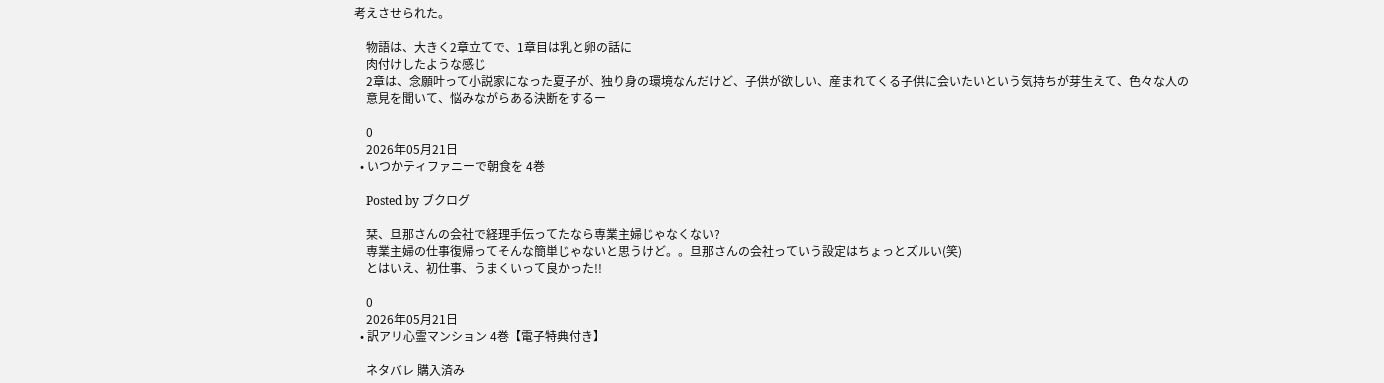考えさせられた。

    物語は、大きく2章立てで、1章目は乳と卵の話に
    肉付けしたような感じ
    2章は、念願叶って小説家になった夏子が、独り身の環境なんだけど、子供が欲しい、産まれてくる子供に会いたいという気持ちが芽生えて、色々な人の
    意見を聞いて、悩みながらある決断をするー

    0
    2026年05月21日
  • いつかティファニーで朝食を 4巻

    Posted by ブクログ

    栞、旦那さんの会社で経理手伝ってたなら専業主婦じゃなくない?
    専業主婦の仕事復帰ってそんな簡単じゃないと思うけど。。旦那さんの会社っていう設定はちょっとズルい(笑)
    とはいえ、初仕事、うまくいって良かった!!

    0
    2026年05月21日
  • 訳アリ心霊マンション 4巻【電子特典付き】

    ネタバレ 購入済み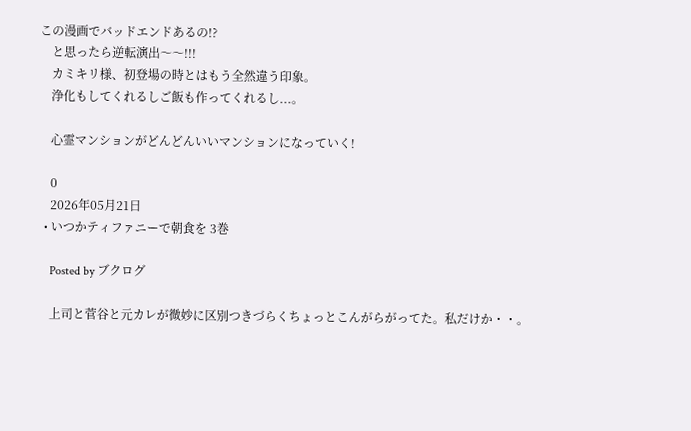この漫画でバッドエンドあるの!?
    と思ったら逆転演出〜〜!!!
    カミキリ様、初登場の時とはもう全然違う印象。
    浄化もしてくれるしご飯も作ってくれるし...。

    心霊マンションがどんどんいいマンションになっていく!

    0
    2026年05月21日
  • いつかティファニーで朝食を 3巻

    Posted by ブクログ

    上司と菅谷と元カレが微妙に区別つきづらくちょっとこんがらがってた。私だけか・・。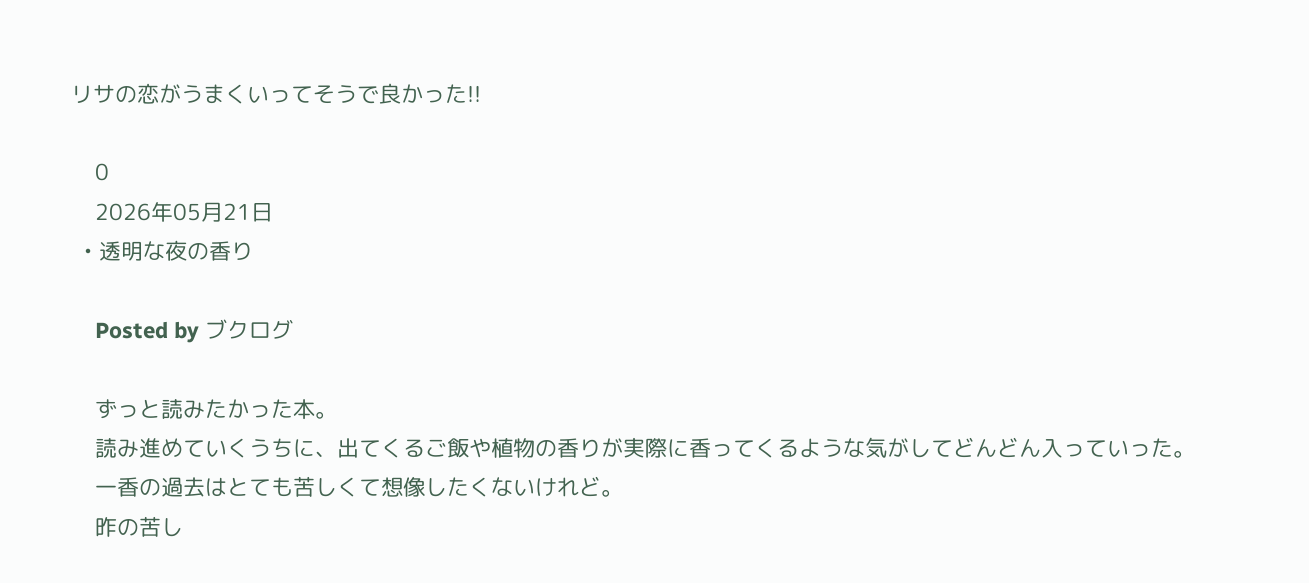リサの恋がうまくいってそうで良かった!!

    0
    2026年05月21日
  • 透明な夜の香り

    Posted by ブクログ

    ずっと読みたかった本。
    読み進めていくうちに、出てくるご飯や植物の香りが実際に香ってくるような気がしてどんどん入っていった。
    一香の過去はとても苦しくて想像したくないけれど。
    昨の苦し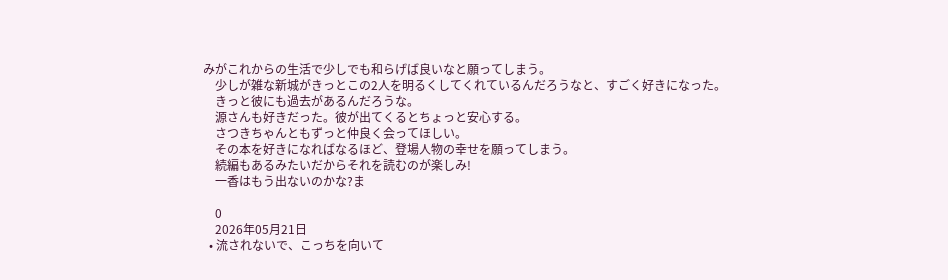みがこれからの生活で少しでも和らげば良いなと願ってしまう。
    少しが雑な新城がきっとこの2人を明るくしてくれているんだろうなと、すごく好きになった。
    きっと彼にも過去があるんだろうな。
    源さんも好きだった。彼が出てくるとちょっと安心する。
    さつきちゃんともずっと仲良く会ってほしい。
    その本を好きになればなるほど、登場人物の幸せを願ってしまう。
    続編もあるみたいだからそれを読むのが楽しみ!
    一香はもう出ないのかな?ま

    0
    2026年05月21日
  • 流されないで、こっちを向いて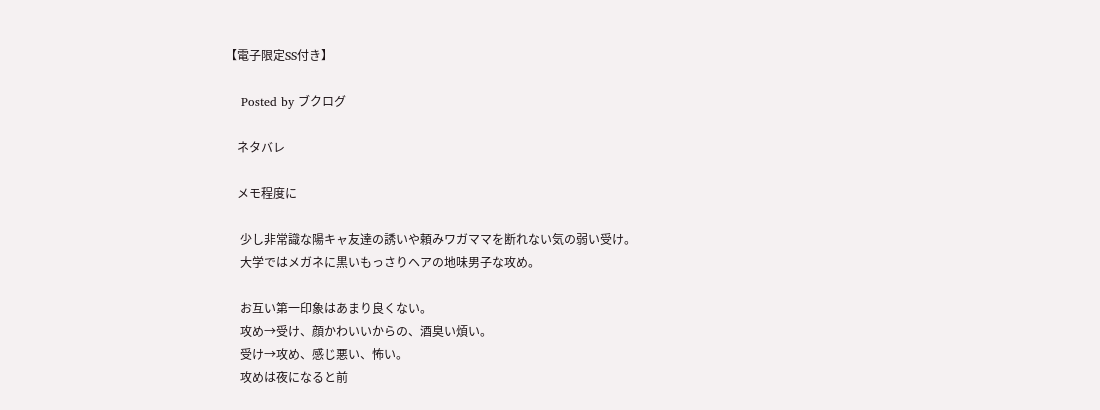【電子限定SS付き】

    Posted by ブクログ

    ネタバレ

    メモ程度に

     少し非常識な陽キャ友達の誘いや頼みワガママを断れない気の弱い受け。
     大学ではメガネに黒いもっさりヘアの地味男子な攻め。

     お互い第一印象はあまり良くない。
     攻め→受け、顔かわいいからの、酒臭い煩い。
     受け→攻め、感じ悪い、怖い。
     攻めは夜になると前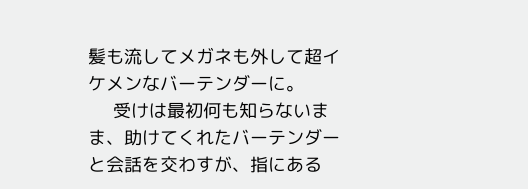髪も流してメガネも外して超イケメンなバーテンダーに。
     受けは最初何も知らないまま、助けてくれたバーテンダーと会話を交わすが、指にある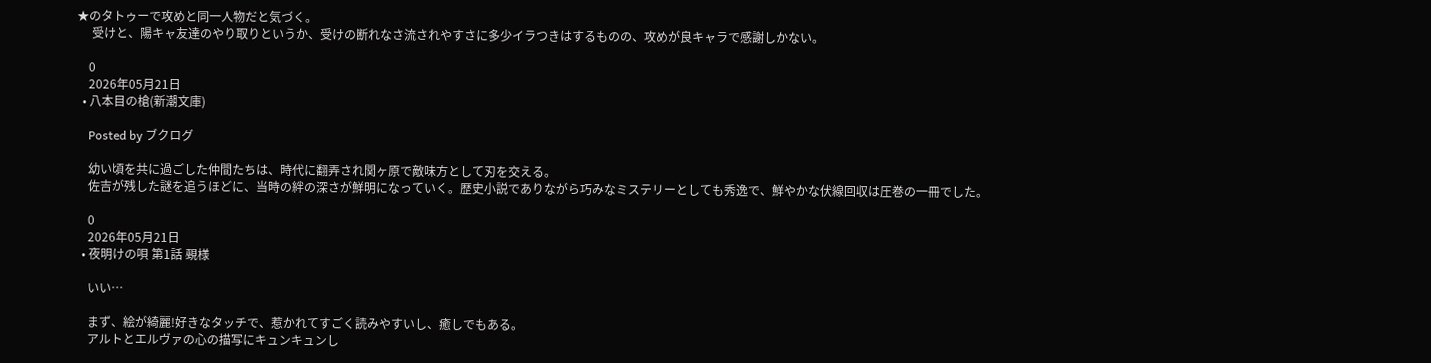★のタトゥーで攻めと同一人物だと気づく。
     受けと、陽キャ友達のやり取りというか、受けの断れなさ流されやすさに多少イラつきはするものの、攻めが良キャラで感謝しかない。

    0
    2026年05月21日
  • 八本目の槍(新潮文庫)

    Posted by ブクログ

    幼い頃を共に過ごした仲間たちは、時代に翻弄され関ヶ原で敵味方として刃を交える。
    佐吉が残した謎を追うほどに、当時の絆の深さが鮮明になっていく。歴史小説でありながら巧みなミステリーとしても秀逸で、鮮やかな伏線回収は圧巻の一冊でした。

    0
    2026年05月21日
  • 夜明けの唄 第1話 覡様

    いい…

    まず、絵が綺麗!好きなタッチで、惹かれてすごく読みやすいし、癒しでもある。
    アルトとエルヴァの心の描写にキュンキュンし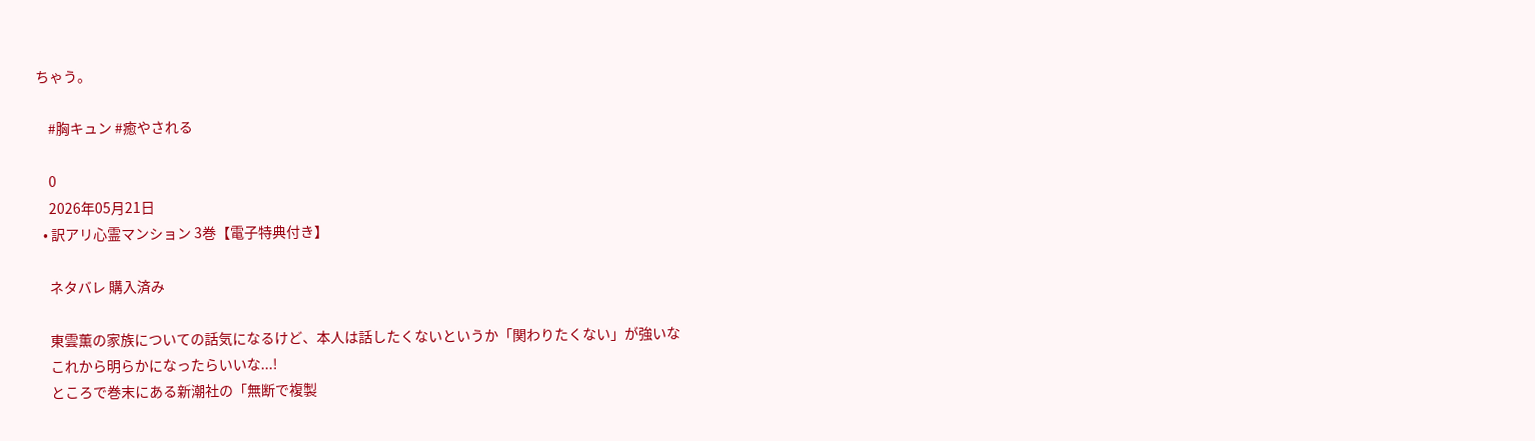ちゃう。

    #胸キュン #癒やされる

    0
    2026年05月21日
  • 訳アリ心霊マンション 3巻【電子特典付き】

    ネタバレ 購入済み

    東雲薫の家族についての話気になるけど、本人は話したくないというか「関わりたくない」が強いな
    これから明らかになったらいいな...!
    ところで巻末にある新潮社の「無断で複製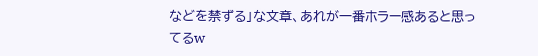などを禁ずる」な文章、あれが一番ホラー感あると思ってるw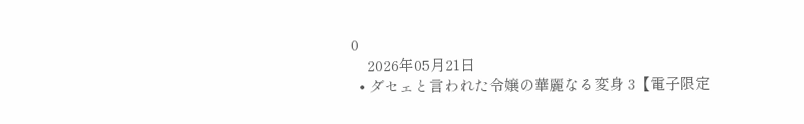0
    2026年05月21日
  • ダセェと言われた令嬢の華麗なる変身 3【電子限定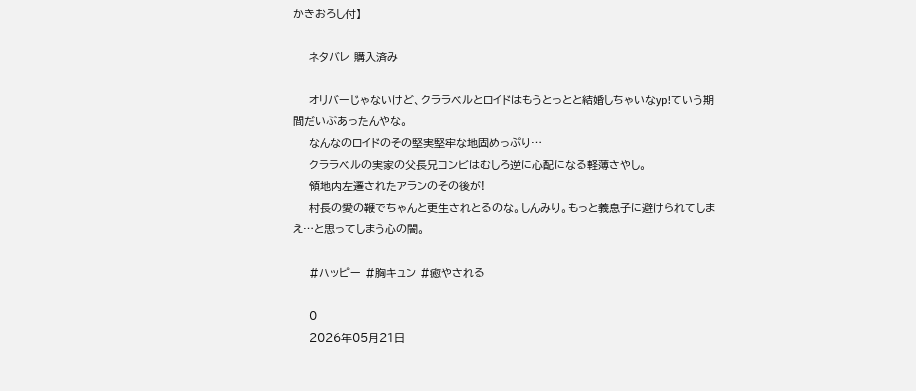かきおろし付】

    ネタバレ 購入済み

    オリバーじゃないけど、クララベルとロイドはもうとっとと結婚しちゃいなyp!ていう期間だいぶあったんやな。
    なんなのロイドのその堅実堅牢な地固めっぷり…
    クララベルの実家の父長兄コンビはむしろ逆に心配になる軽薄さやし。
    領地内左遷されたアランのその後が!
    村長の愛の鞭でちゃんと更生されとるのな。しんみり。もっと義息子に避けられてしまえ…と思ってしまう心の闇。

    #ハッピー #胸キュン #癒やされる

    0
    2026年05月21日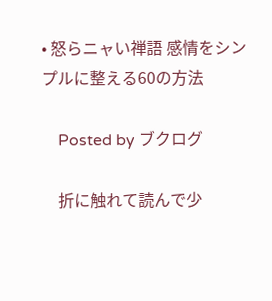• 怒らニャい禅語 感情をシンプルに整える60の方法

    Posted by ブクログ

    折に触れて読んで少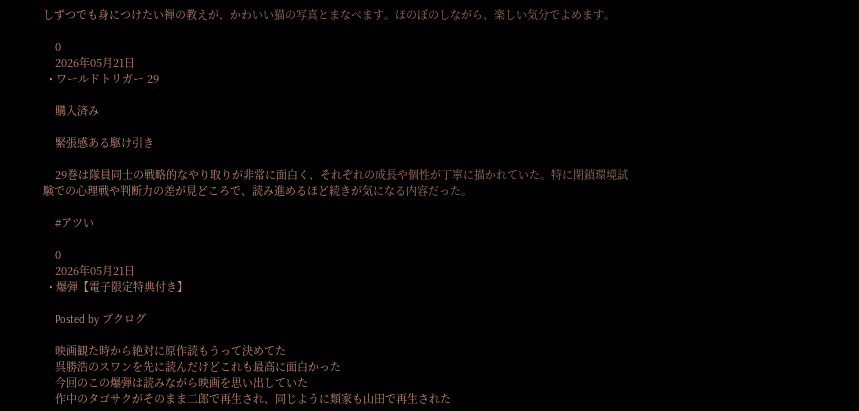しずつでも身につけたい禅の教えが、かわいい猫の写真とまなべます。ほのぼのしながら、楽しい気分でよめます。

    0
    2026年05月21日
  • ワールドトリガー 29

    購入済み

    緊張感ある駆け引き

    29巻は隊員同士の戦略的なやり取りが非常に面白く、それぞれの成長や個性が丁寧に描かれていた。特に閉鎖環境試験での心理戦や判断力の差が見どころで、読み進めるほど続きが気になる内容だった。

    #アツい

    0
    2026年05月21日
  • 爆弾【電子限定特典付き】

    Posted by ブクログ

    映画観た時から絶対に原作読もうって決めてた
    呉勝浩のスワンを先に読んだけどこれも最高に面白かった
    今回のこの爆弾は読みながら映画を思い出していた
    作中のタゴサクがそのまま二郎で再生され、同じように類家も山田で再生された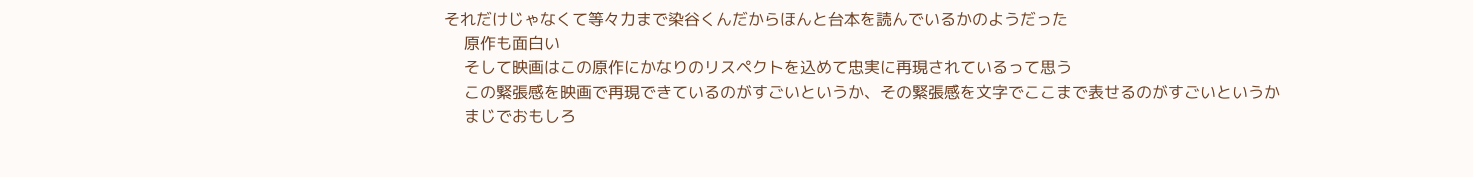それだけじゃなくて等々力まで染谷くんだからほんと台本を読んでいるかのようだった
    原作も面白い
    そして映画はこの原作にかなりのリスペクトを込めて忠実に再現されているって思う
    この緊張感を映画で再現できているのがすごいというか、その緊張感を文字でここまで表せるのがすごいというか
    まじでおもしろ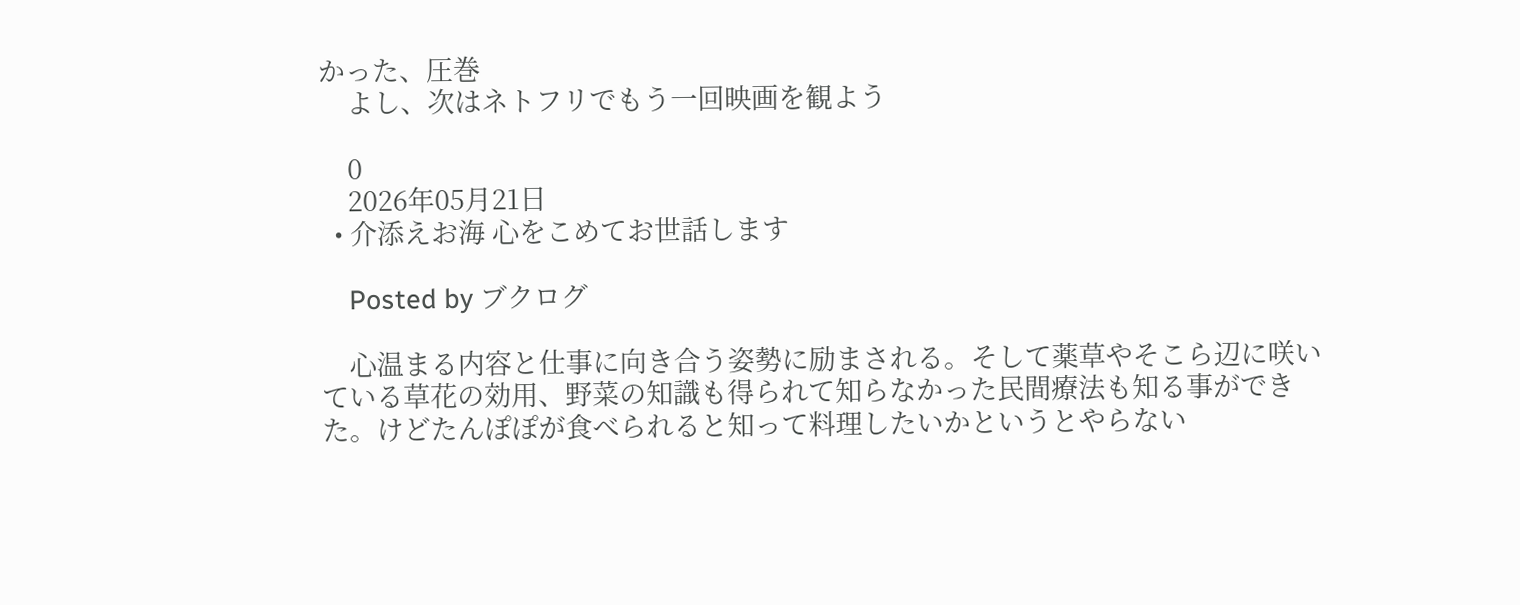かった、圧巻
    よし、次はネトフリでもう一回映画を観よう

    0
    2026年05月21日
  • 介添えお海 心をこめてお世話します

    Posted by ブクログ

    心温まる内容と仕事に向き合う姿勢に励まされる。そして薬草やそこら辺に咲いている草花の効用、野菜の知識も得られて知らなかった民間療法も知る事ができた。けどたんぽぽが食べられると知って料理したいかというとやらない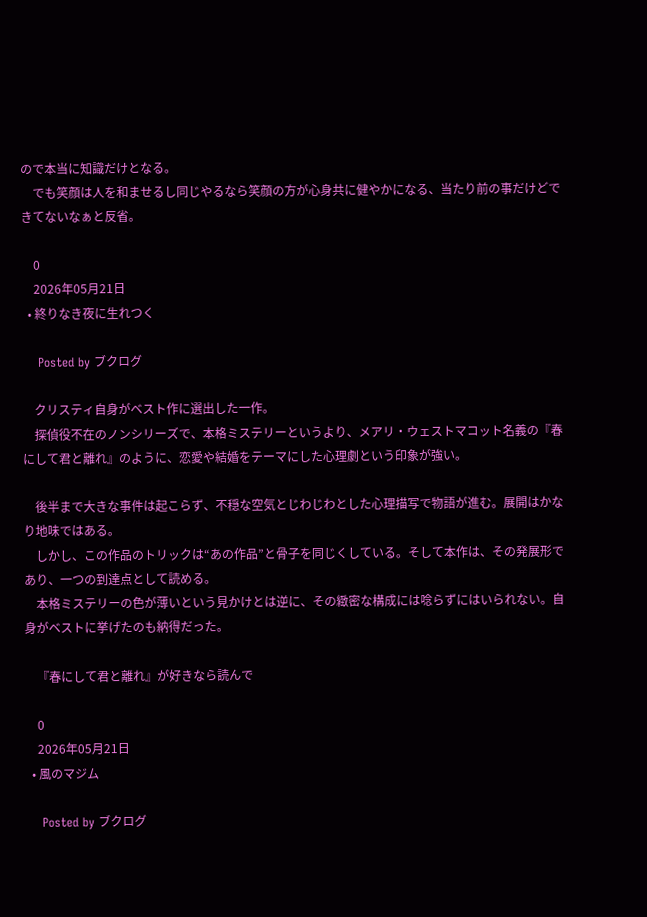ので本当に知識だけとなる。
    でも笑顔は人を和ませるし同じやるなら笑顔の方が心身共に健やかになる、当たり前の事だけどできてないなぁと反省。

    0
    2026年05月21日
  • 終りなき夜に生れつく

    Posted by ブクログ

    クリスティ自身がベスト作に選出した一作。
    探偵役不在のノンシリーズで、本格ミステリーというより、メアリ・ウェストマコット名義の『春にして君と離れ』のように、恋愛や結婚をテーマにした心理劇という印象が強い。

    後半まで大きな事件は起こらず、不穏な空気とじわじわとした心理描写で物語が進む。展開はかなり地味ではある。
    しかし、この作品のトリックは“あの作品”と骨子を同じくしている。そして本作は、その発展形であり、一つの到達点として読める。
    本格ミステリーの色が薄いという見かけとは逆に、その緻密な構成には唸らずにはいられない。自身がベストに挙げたのも納得だった。

    『春にして君と離れ』が好きなら読んで

    0
    2026年05月21日
  • 風のマジム

    Posted by ブクログ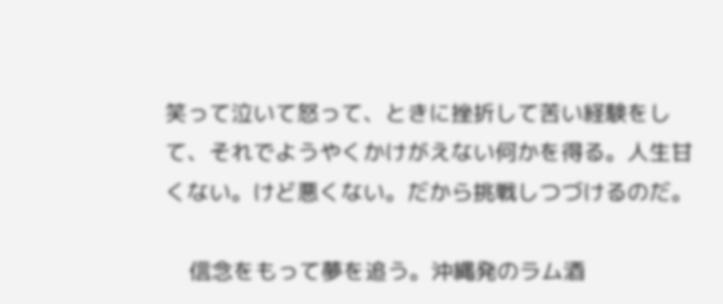笑って泣いて怒って、ときに挫折して苦い経験をして、それでようやくかけがえない何かを得る。人生甘くない。けど悪くない。だから挑戦しつづけるのだ。

    信念をもって夢を追う。沖縄発のラム酒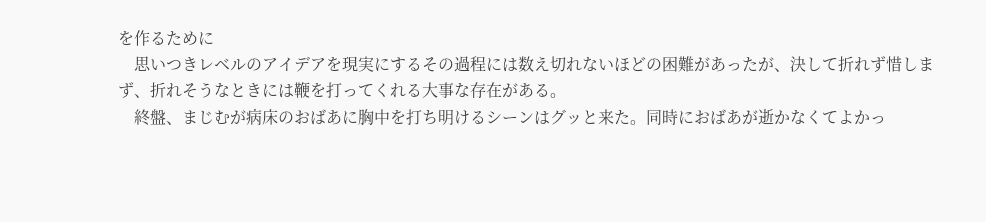を作るために
    思いつきレベルのアイデアを現実にするその過程には数え切れないほどの困難があったが、決して折れず惜しまず、折れそうなときには鞭を打ってくれる大事な存在がある。
    終盤、まじむが病床のおばあに胸中を打ち明けるシーンはグッと来た。同時におばあが逝かなくてよかっ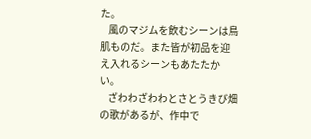た。
    風のマジムを飲むシーンは鳥肌ものだ。また皆が初品を迎え入れるシーンもあたたかい。
    ざわわざわわとさとうきび畑の歌があるが、作中で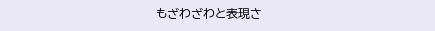もざわざわと表現さ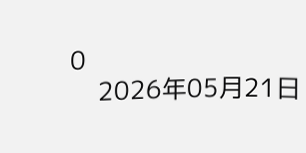0
    2026年05月21日